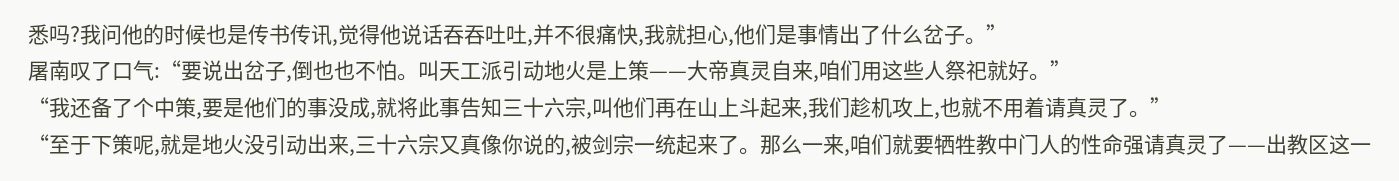悉吗?我问他的时候也是传书传讯,觉得他说话吞吞吐吐,并不很痛快,我就担心,他们是事情出了什么岔子。”
屠南叹了口气:“要说出岔子,倒也也不怕。叫天工派引动地火是上策——大帝真灵自来,咱们用这些人祭祀就好。”
“我还备了个中策,要是他们的事没成,就将此事告知三十六宗,叫他们再在山上斗起来,我们趁机攻上,也就不用着请真灵了。”
“至于下策呢,就是地火没引动出来,三十六宗又真像你说的,被剑宗一统起来了。那么一来,咱们就要牺牲教中门人的性命强请真灵了——出教区这一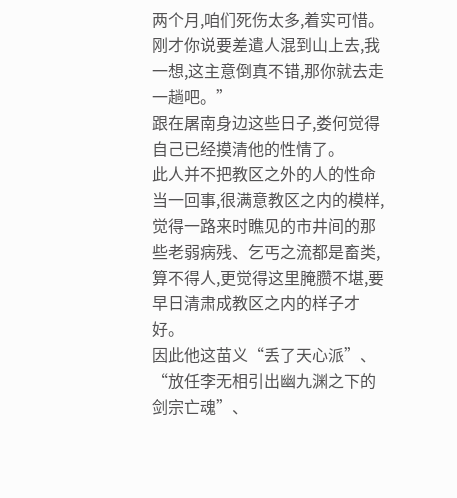两个月,咱们死伤太多,着实可惜。刚才你说要差遣人混到山上去,我一想,这主意倒真不错,那你就去走一趟吧。”
跟在屠南身边这些日子,娄何觉得自己已经摸清他的性情了。
此人并不把教区之外的人的性命当一回事,很满意教区之内的模样,觉得一路来时瞧见的市井间的那些老弱病残、乞丐之流都是畜类,算不得人,更觉得这里腌臜不堪,要早日清肃成教区之内的样子才好。
因此他这苗义“丢了天心派”、“放任李无相引出幽九渊之下的剑宗亡魂”、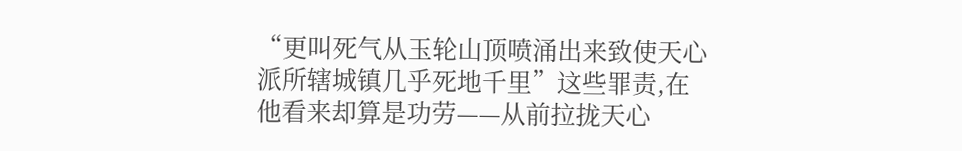“更叫死气从玉轮山顶喷涌出来致使天心派所辖城镇几乎死地千里”这些罪责,在他看来却算是功劳——从前拉拢天心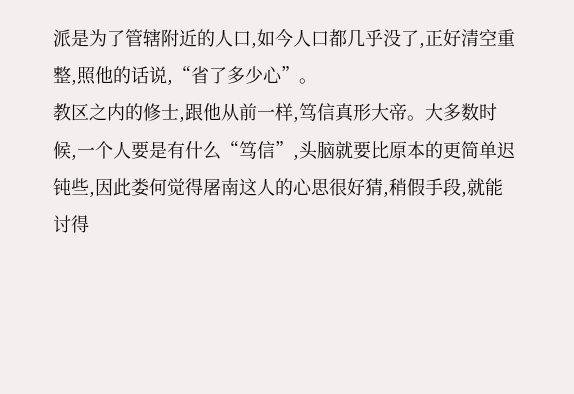派是为了管辖附近的人口,如今人口都几乎没了,正好清空重整,照他的话说,“省了多少心”。
教区之内的修士,跟他从前一样,笃信真形大帝。大多数时候,一个人要是有什么“笃信”,头脑就要比原本的更简单迟钝些,因此娄何觉得屠南这人的心思很好猜,稍假手段,就能讨得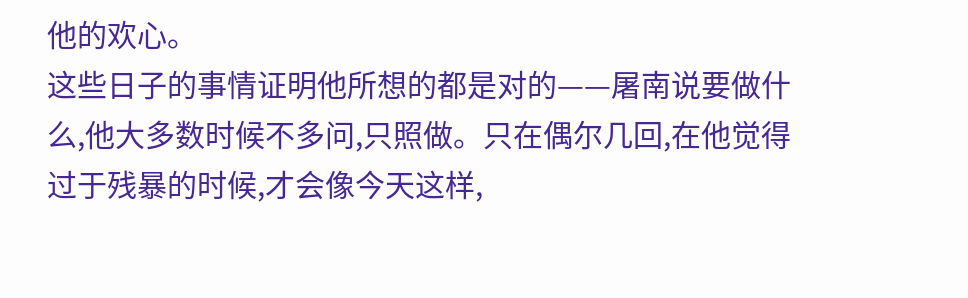他的欢心。
这些日子的事情证明他所想的都是对的——屠南说要做什么,他大多数时候不多问,只照做。只在偶尔几回,在他觉得过于残暴的时候,才会像今天这样,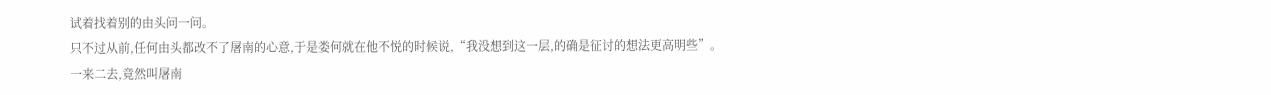试着找着别的由头问一问。
只不过从前,任何由头都改不了屠南的心意,于是娄何就在他不悦的时候说,“我没想到这一层,的确是征讨的想法更高明些”。
一来二去,竟然叫屠南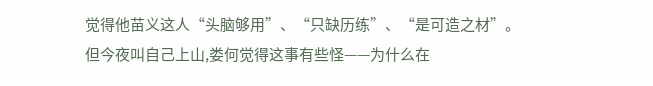觉得他苗义这人“头脑够用”、“只缺历练”、“是可造之材”。
但今夜叫自己上山,娄何觉得这事有些怪——为什么在